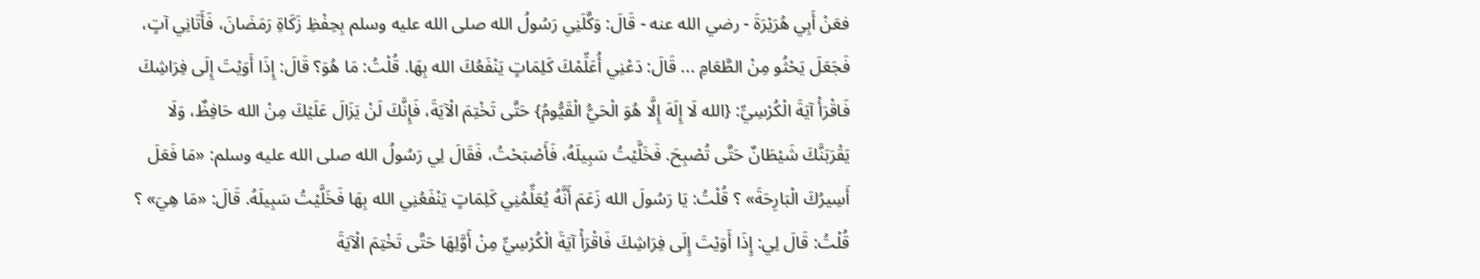فعَنْ أَبِي هُرَيْرَةَ - رضي الله عنه - قَالَ: وَكَّلَنِي رَسُولُ الله صلى الله عليه وسلم بِحِفْظِ زَكَاةِ رَمَضَانَ، فَأَتَانِي آتٍ، فَجَعَلَ يَحْثُو مِنْ الطَّعَامِ ... قَالَ: دَعْنِي أُعَلِّمْكَ كَلِمَاتٍ يَنْفَعُكَ الله بِهَا. قُلْتُ: مَا هُوَ؟ قَالَ: إِذَا أَوَيْتَ إِلَى فِرَاشِكَ فَاقْرَأْ آيَةَ الْكُرْسِيِّ: {الله لَا إِلَهَ إِلَّا هُوَ الْحَيُّ الْقَيُّومُ} حَتَّى تَخْتِمَ الْآيَةَ، فَإِنَّكَ لَنْ يَزَالَ عَلَيْكَ مِنْ الله حَافِظٌ، وَلَا يَقْرَبَنَّكَ شَيْطَانٌ حَتَّى تُصْبِحَ. فَخَلَّيْتُ سَبِيلَهُ، فَأَصْبَحْتُ، فَقَالَ لِي رَسُولُ الله صلى الله عليه وسلم: «مَا فَعَلَ أَسِيرُكَ الْبَارِحَةَ» ؟ قُلْتُ: يَا رَسُولَ الله زَعَمَ أَنَّهُ يُعَلِّمُنِي كَلِمَاتٍ يَنْفَعُنِي الله بِهَا فَخَلَّيْتُ سَبِيلَهُ. قَالَ: «مَا هِيَ» ؟ قُلْتُ: قَالَ لِي: إِذَا أَوَيْتَ إِلَى فِرَاشِكَ فَاقْرَأْ آيَةَ الْكُرْسِيِّ مِنْ أَوَّلِهَا حَتَّى تَخْتِمَ الْآيَةَ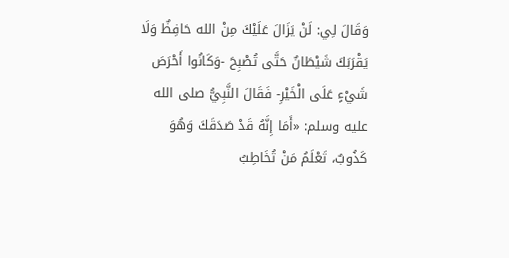وَقَالَ لِي: لَنْ يَزَالَ عَلَيْكَ مِنْ الله حَافِظٌ وَلَا يَقْرَبَكَ شَيْطَانٌ حَتَّى تُصْبِحَ -وَكَانُوا أَحْرَصَ شَيْءٍ عَلَى الْخَيْرِ- فَقَالَ النَّبِيُّ صلى الله عليه وسلم: «أَمَا إِنَّهُ قَدْ صَدَقَكَ وَهُوَ كَذُوبٌ، تَعْلَمُ مَنْ تُخَاطِبُ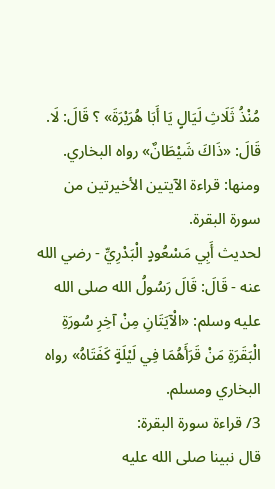مُنْذُ ثَلَاثِ لَيَالٍ يَا أَبَا هُرَيْرَةَ» ؟ قَالَ: لَا. قَالَ: «ذَاكَ شَيْطَانٌ» رواه البخاري.
ومنها: قراءة الآيتين الأخيرتين من سورة البقرة.
لحديث أَبِي مَسْعُودٍ الْبَدْرِيِّ - رضي الله عنه - قَالَ: قَالَ رَسُولُ الله صلى الله عليه وسلم: «الْآيَتَانِ مِنْ آخِرِ سُورَةِ الْبَقَرَةِ مَنْ قَرَأَهُمَا فِي لَيْلَةٍ كَفَتَاهُ» رواه البخاري ومسلم.
3/ قراءة سورة البقرة:
قال نبينا صلى الله عليه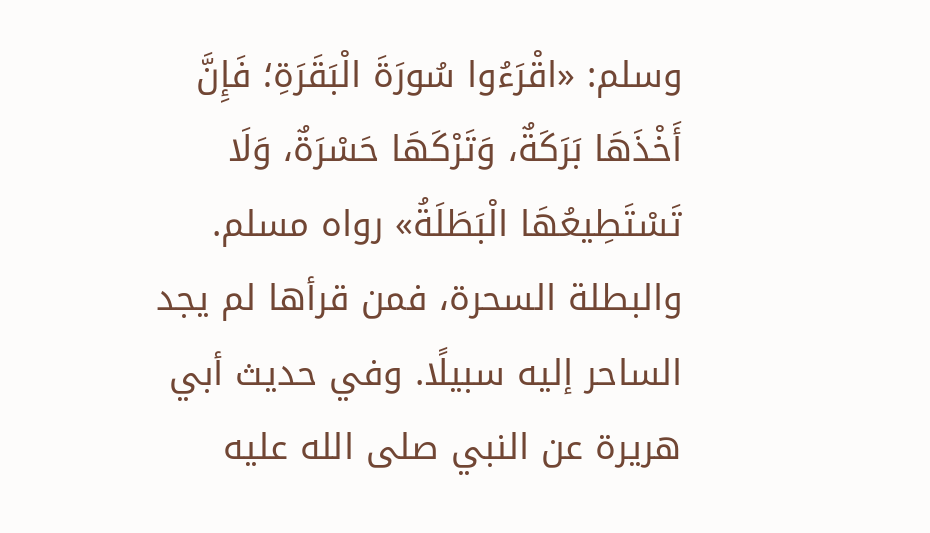وسلم: «اقْرَءُوا سُورَةَ الْبَقَرَةِ؛ فَإِنَّ أَخْذَهَا بَرَكَةٌ، وَتَرْكَهَا حَسْرَةٌ، وَلَا تَسْتَطِيعُهَا الْبَطَلَةُ» رواه مسلم. والبطلة السحرة، فمن قرأها لم يجد الساحر إليه سبيلًا. وفي حديث أبي هريرة عن النبي صلى الله عليه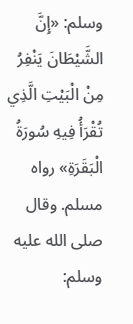وسلم: «إِنَّ الشَّيْطَانَ يَنْفِرُ مِنْ الْبَيْتِ الَّذِي تُقْرَأُ فِيهِ سُورَةُ الْبَقَرَةِ» رواه مسلم. وقال صلى الله عليه وسلم: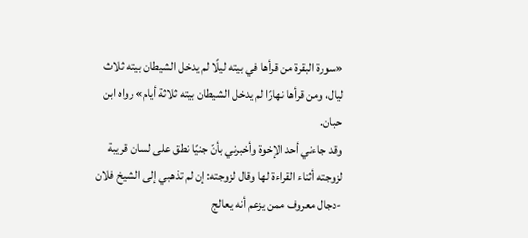«سورة البقرة من قرأها في بيته ليلًا لم يدخل الشيطان بيته ثلاث ليال، ومن قرأها نهارًا لم يدخل الشيطان بيته ثلاثة أيام» رواه ابن حبان.
وقد جاءني أحد الإخوة وأخبرني بأنّ جنيًا نطق على لسان قريبة لزوجته أثناء القراءة لها وقال لزوجته: إن لم تذهبي إلى الشيخ فلان -دجال معروف ممن يزعم أنه يعالج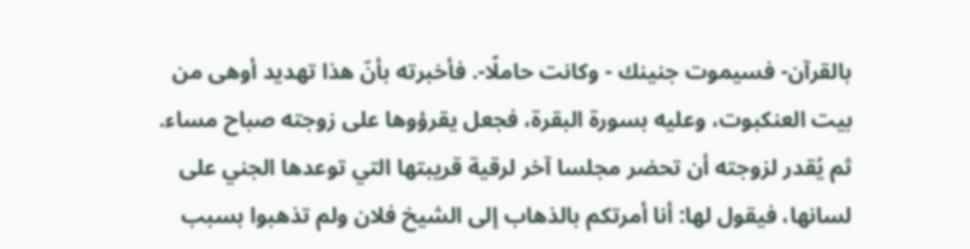بالقرآن- فسيموت جنينك - وكانت حاملًا-. فأخبرته بأنّ هذا تهديد أوهى من بيت العنكبوت، وعليه بسورة البقرة، فجعل يقرؤوها على زوجته صباح مساء. ثم يُقدر لزوجته أن تحضر مجلسا آخر لرقية قريبتها التي توعدها الجني على لسانها، فيقول لها: أنا أمرتكم بالذهاب إلى الشيخ فلان ولم تذهبوا بسبب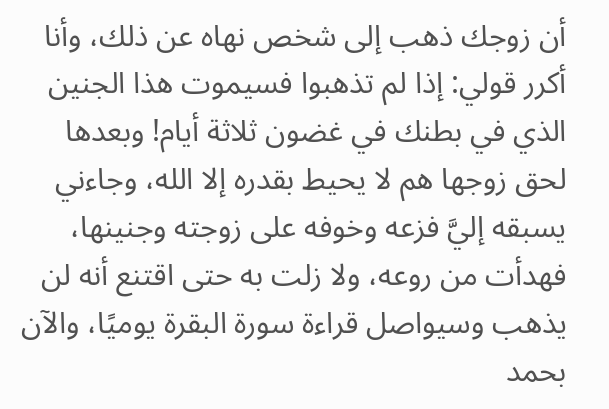أن زوجك ذهب إلى شخص نهاه عن ذلك، وأنا أكرر قولي: إذا لم تذهبوا فسيموت هذا الجنين الذي في بطنك في غضون ثلاثة أيام! وبعدها لحق زوجها هم لا يحيط بقدره إلا الله، وجاءني يسبقه إليَّ فزعه وخوفه على زوجته وجنينها، فهدأت من روعه، ولا زلت به حتى اقتنع أنه لن يذهب وسيواصل قراءة سورة البقرة يوميًا، والآن بحمد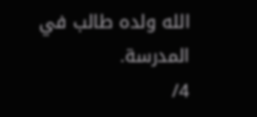الله ولده طالب في المدرسة.
4/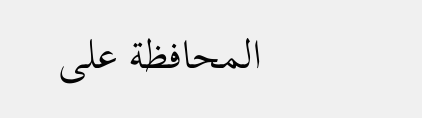المحافظة على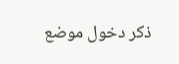ذكر دخول موضع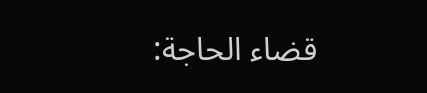قضاء الحاجة: